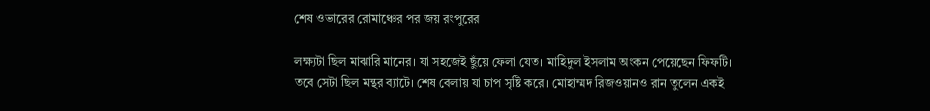শেষ ওভারের রোমাঞ্চের পর জয় রংপুরের

লক্ষ্যটা ছিল মাঝারি মানের। যা সহজেই ছুঁয়ে ফেলা যেত। মাহিদুল ইসলাম অংকন পেয়েছেন ফিফটি। তবে সেটা ছিল মন্থর ব্যাটে। শেষ বেলায় যা চাপ সৃষ্টি করে। মোহাম্মদ রিজওয়ানও রান তুলেন একই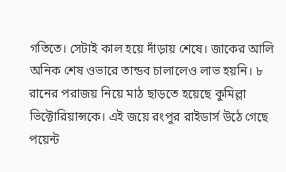গতিতে। সেটাই কাল হয়ে দাঁড়ায় শেষে। জাকের আলি অনিক শেষ ওভারে তান্ডব চালালেও লাভ হয়নি। ৮ রানের পরাজয় নিয়ে মাঠ ছাড়তে হয়েছে কুমিল্লা ভিক্টোরিয়ান্সকে। এই জয়ে রংপুর রাইডার্স উঠে গেছে পয়েন্ট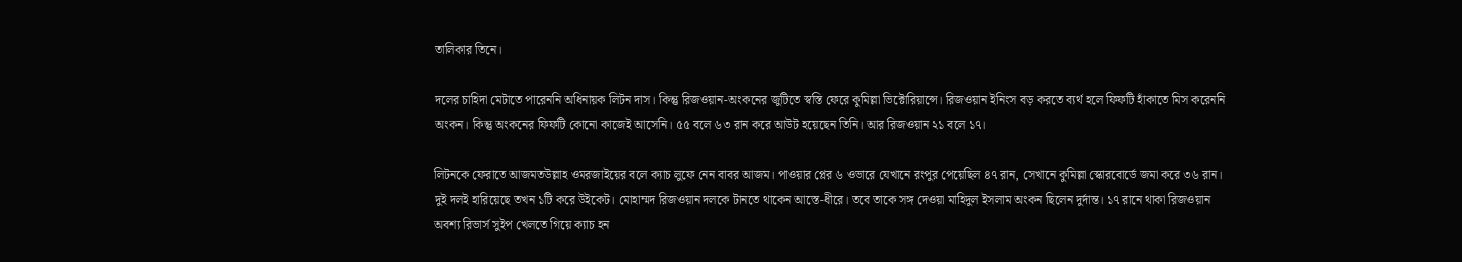তালিকার তিনে।

দলের চাহিদা মেটাতে পারেননি অধিনায়ক লিটন দাস। কিন্তু রিজওয়ান-অংকনের জুটিতে স্বস্তি ফেরে কুমিল্লা ভিক্টোরিয়ান্সে। রিজওয়ান ইনিংস বড় করতে ব্যর্থ হলে ফিফটি হাঁকাতে মিস করেননি অংকন। কিন্তু অংকনের ফিফটি কোনো কাজেই আসেনি। ৫৫ বলে ৬৩ রান করে আউট হয়েছেন তিনি। আর রিজওয়ান ২১ বলে ১৭।

লিটনকে ফেরাতে আজমতউল্লাহ ওমরজাইয়ের বলে ক্যাচ লুফে নেন বাবর আজম। পাওয়ার প্লের ৬ ওভারে যেখানে রংপুর পেয়েছিল ৪৭ রান, সেখানে কুমিল্লা স্কোরবোর্ডে জমা করে ৩৬ রান। দুই দলই হারিয়েছে তখন ১টি করে উইকেট। মোহাম্মদ রিজওয়ান দলকে টানতে থাকেন আস্তে-ধীরে। তবে তাকে সঙ্গ দেওয়া মাহিদুল ইসলাম অংকন ছিলেন দুর্দান্ত। ১৭ রানে থাকা রিজওয়ান অবশ্য রিভার্স সুইপ খেলতে গিয়ে ক্যাচ হন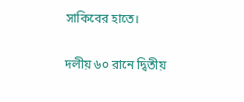সাকিবের হাতে।

দলীয় ৬০ রানে দ্বিতীয়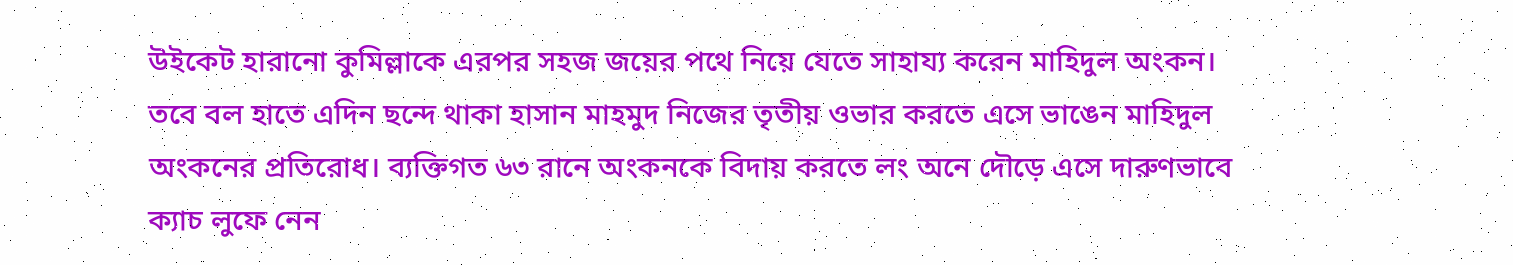উইকেট হারানো কুমিল্লাকে এরপর সহজ জয়ের পথে নিয়ে যেতে সাহায্য করেন মাহিদুল অংকন। তবে বল হাতে এদিন ছন্দে থাকা হাসান মাহমুদ নিজের তৃতীয় ওভার করতে এসে ভাঙেন মাহিদুল অংকনের প্রতিরোধ। ব্যক্তিগত ৬৩ রানে অংকনকে বিদায় করতে লং অনে দৌড়ে এসে দারুণভাবে ক্যাচ লুফে নেন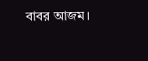বাবর আজম।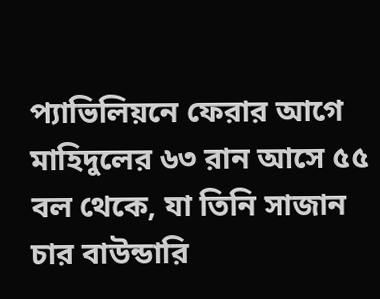প্যাভিলিয়নে ফেরার আগে মাহিদুলের ৬৩ রান আসে ৫৫ বল থেকে, যা তিনি সাজান চার বাউন্ডারি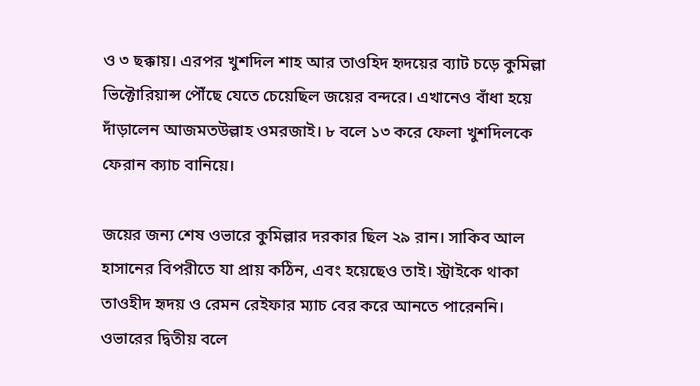ও ৩ ছক্কায়। এরপর খুশদিল শাহ আর তাওহিদ হৃদয়ের ব্যাট চড়ে কুমিল্লা ভিক্টোরিয়ান্স পৌঁছে যেতে চেয়েছিল জয়ের বন্দরে। এখানেও বাঁধা হয়ে দাঁড়ালেন আজমতউল্লাহ ওমরজাই। ৮ বলে ১৩ করে ফেলা খুশদিলকে ফেরান ক্যাচ বানিয়ে।

জয়ের জন্য শেষ ওভারে কুমিল্লার দরকার ছিল ২৯ রান। সাকিব আল হাসানের বিপরীতে যা প্রায় কঠিন, এবং হয়েছেও তাই। স্ট্রাইকে থাকা তাওহীদ হৃদয় ও রেমন রেইফার ম্যাচ বের করে আনতে পারেননি। ওভারের দ্বিতীয় বলে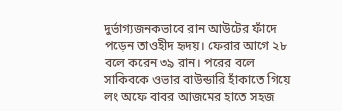দুর্ভাগ্যজনকভাবে রান আউটের ফাঁদে পড়েন তাওহীদ হৃদয়। ফেরার আগে ২৮ বলে করেন ৩৯ রান। পরের বলে সাকিবকে ওভার বাউন্ডারি হাঁকাতে গিয়ে লং অফে বাবর আজমের হাতে সহজ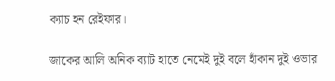ক্যাচ হন রেইফার।

জাকের আলি অনিক ব্যাট হাতে নেমেই দুই বলে হাঁকান দুই ওভার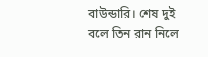বাউন্ডারি। শেষ দুই বলে তিন রান নিলে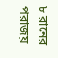৮ রানের পরাজয়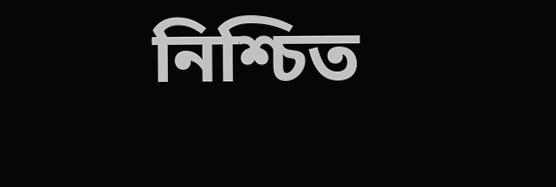নিশ্চিত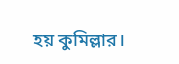হয় কুমিল্লার।